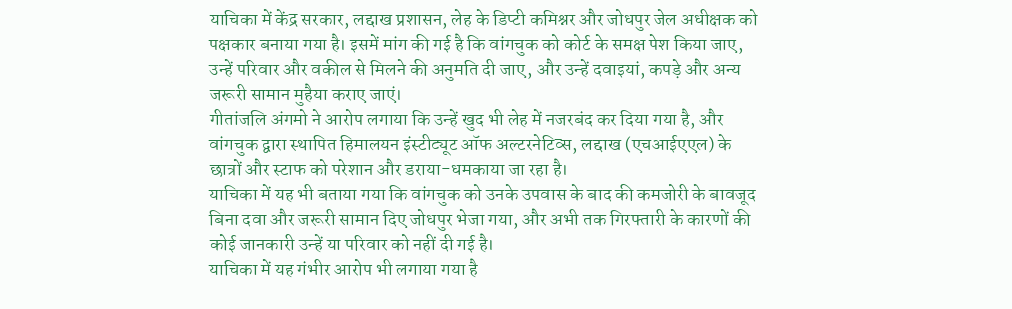याचिका में केंद्र सरकार, लद्दाख प्रशासन, लेह के डिप्टी कमिश्नर और जोधपुर जेल अधीक्षक को पक्षकार बनाया गया है। इसमें मांग की गई है कि वांगचुक को कोर्ट के समक्ष पेश किया जाए, उन्हें परिवार और वकील से मिलने की अनुमति दी जाए, और उन्हें दवाइयां, कपड़े और अन्य जरूरी सामान मुहैया कराए जाएं।
गीतांजलि अंगमो ने आरोप लगाया कि उन्हें खुद भी लेह में नजरबंद कर दिया गया है, और वांगचुक द्वारा स्थापित हिमालयन इंस्टीट्यूट ऑफ अल्टरनेटिव्स, लद्दाख (एचआईएएल) के छात्रों और स्टाफ को परेशान और डराया-धमकाया जा रहा है।
याचिका में यह भी बताया गया कि वांगचुक को उनके उपवास के बाद की कमजोरी के बावजूद बिना दवा और जरूरी सामान दिए जोधपुर भेजा गया, और अभी तक गिरफ्तारी के कारणों की कोई जानकारी उन्हें या परिवार को नहीं दी गई है।
याचिका में यह गंभीर आरोप भी लगाया गया है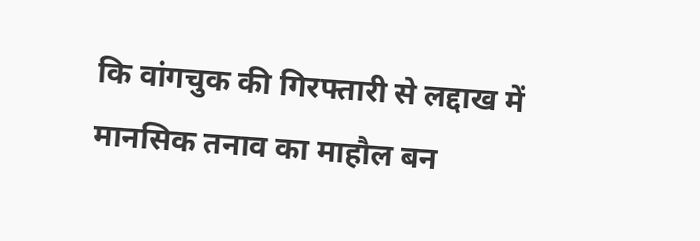कि वांगचुक की गिरफ्तारी से लद्दाख में मानसिक तनाव का माहौल बन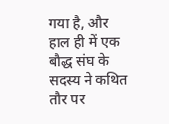गया है, और हाल ही में एक बौद्ध संघ के सदस्य ने कथित तौर पर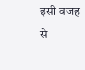इसी वजह से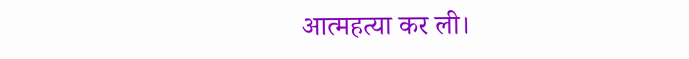आत्महत्या कर ली।